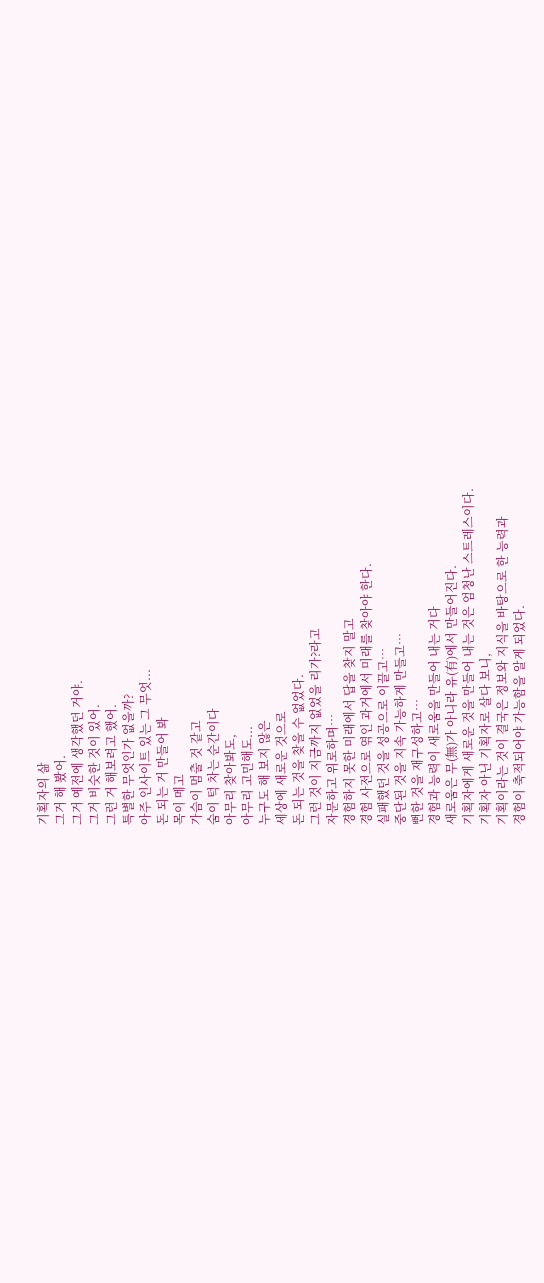기획자의 삶
그거 해 봤어.
그거 예전에 생각했던 거야.
그거 비슷한 것이 있어.
그런 거 해보려고 했어.
특별한 무엇인가 없을까?
아주 인사이트 있는 그 무엇...
돈 되는 거 만들어 봐
목이 메고
가슴이 멈출 것 같고
숨이 턱 차는 순간이다
아무리 찾아봐도,
아무리 고민해도...
누구도 해 보지 않은
세상에 새로운 것으로
돈 되는 것을 찾을 수 없었다.
그런 것이 지금까지 없었을 리가?라고
자문하고 위로하며…
경험하지 못한 미래에서 답을 찾지 말고
경험 사전으로 엮인 과거에서 미래를 찾아야 한다.
실패했던 것을 성공으로 이끌고…
중단된 것을 지속 가능하게 만들고…
뻔한 것을 재구성하고…
경험과 능력이 새로움을 만들어 내는 거다
새로움은 무(無)가 아니라 유(有)에서 만들어진다.
기획자에게 새로운 것을 만들어 내는 것은 엄청난 스트레스이다.
기획자 아닌 기획자로 살다 보니,
기획이라는 것이 결국은 정보와 지식을 바탕으로 한 능력과
경험이 축적되어야 가능함을 알게 되었다.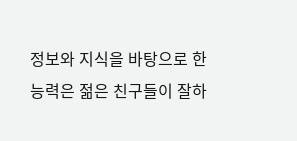정보와 지식을 바탕으로 한 능력은 젊은 친구들이 잘하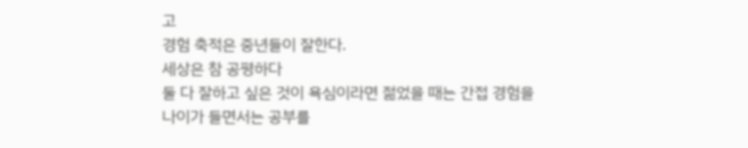고
경험 축적은 중년들이 잘한다.
세상은 참 공평하다
둘 다 잘하고 싶은 것이 욕심이라면 젊었을 때는 간접 경험을
나이가 들면서는 공부를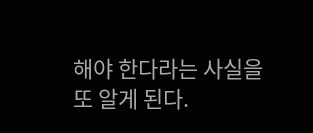해야 한다라는 사실을 또 알게 된다.